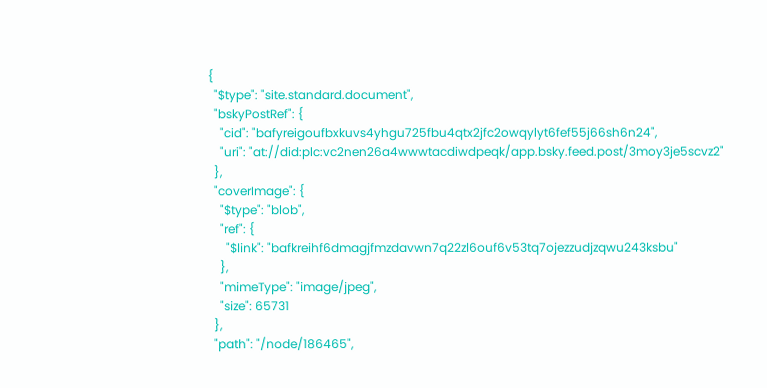{
  "$type": "site.standard.document",
  "bskyPostRef": {
    "cid": "bafyreigoufbxkuvs4yhgu725fbu4qtx2jfc2owqylyt6fef55j66sh6n24",
    "uri": "at://did:plc:vc2nen26a4wwwtacdiwdpeqk/app.bsky.feed.post/3moy3je5scvz2"
  },
  "coverImage": {
    "$type": "blob",
    "ref": {
      "$link": "bafkreihf6dmagjfmzdavwn7q22zl6ouf6v53tq7ojezzudjzqwu243ksbu"
    },
    "mimeType": "image/jpeg",
    "size": 65731
  },
  "path": "/node/186465",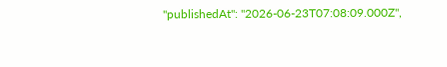"publishedAt": "2026-06-23T07:08:09.000Z",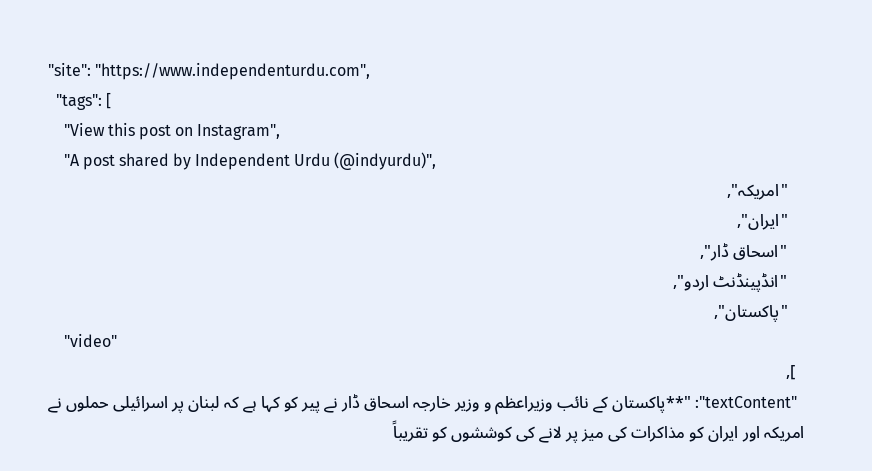"site": "https://www.independenturdu.com",
  "tags": [
    "View this post on Instagram",
    "A post shared by Independent Urdu (@indyurdu)",
    "امریکہ",
    "ایران",
    "اسحاق ڈار",
    "انڈپینڈنٹ اردو",
    "پاکستان",
    "video"
  ],
  "textContent": "**پاکستان کے نائب وزیراعظم و وزیر خارجہ اسحاق ڈار نے پیر کو کہا ہے کہ لبنان پر اسرائیلی حملوں نے امریکہ اور ایران کو مذاکرات کی میز پر لانے کی کوششوں کو تقریباً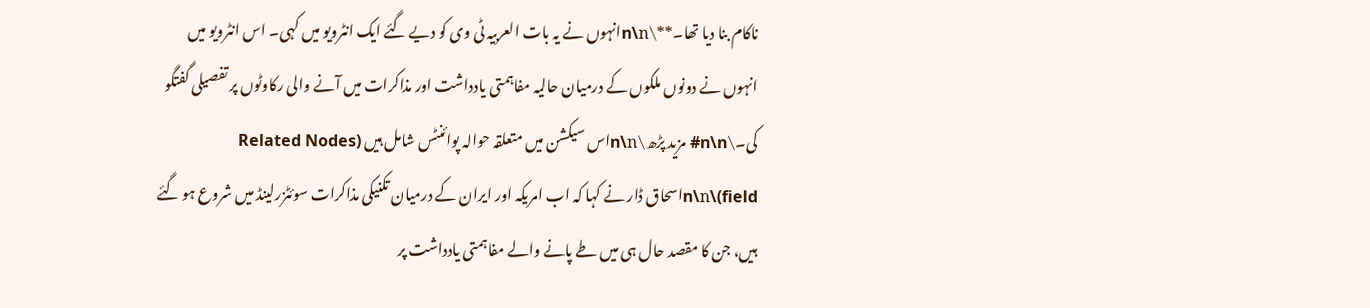ناکام بنا دیا تھا۔**\n\nانہوں نے یہ بات العربیہ ٹی وی کو دیے گئے ایک انٹرویو میں کہی۔ اس انٹرویو میں انہوں نے دونوں ملکوں کے درمیان حالیہ مفاہمتی یادداشت اور مذاکرات میں آنے والی رکاوٹوں پر تفصیلی گفتگو کی۔\n\n# مزید پڑھ\n\nاس سیکشن میں متعلقہ حوالہ پوائنٹس شامل ہیں (Related Nodes field)\n\nاسحاق ڈار نے کہا کہ اب امریکہ اور ایران کے درمیان تکنیکی مذاکرات سوئٹزرلینڈ میں شروع ہو گئے ہیں، جن کا مقصد حال ہی میں طے پانے والے مفاہمتی یادداشت پر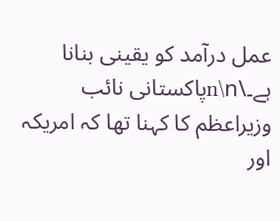عمل درآمد کو یقینی بنانا ہے۔\n\nپاکستانی نائب وزیراعظم کا کہنا تھا کہ امریکہ اور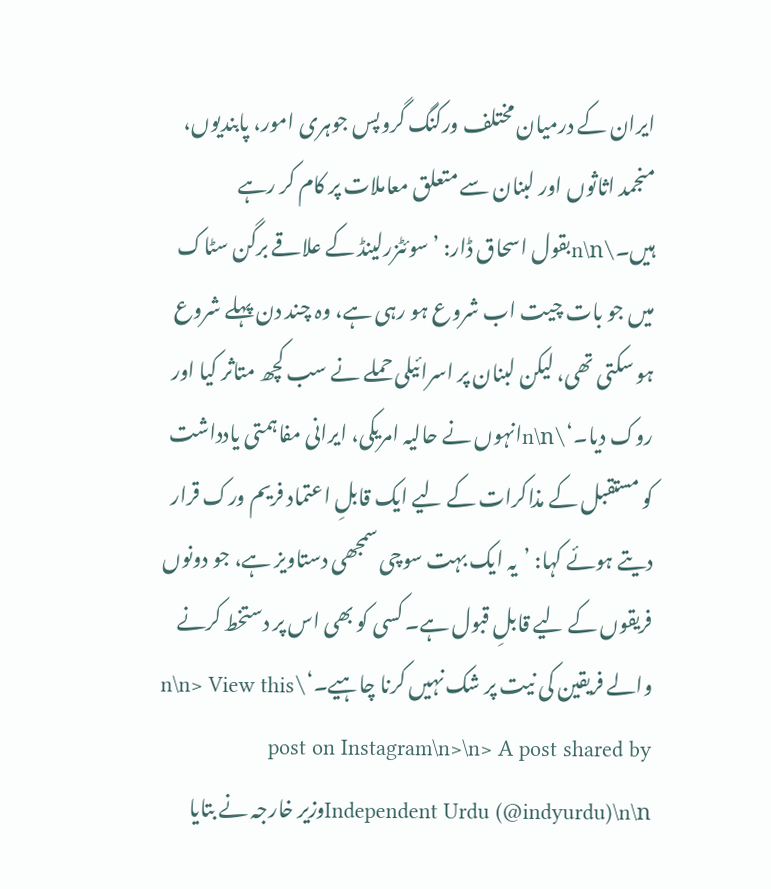ایران کے درمیان مختلف ورکنگ گروپس جوہری امور، پابندیوں، منجمد اثاثوں اور لبنان سے متعلق معاملات پر کام کر رہے ہیں۔\n\nبقول اسحاق ڈار: ’سوئٹزرلینڈ کے علاقے برگن سٹاک میں جو بات چیت اب شروع ہو رہی ہے، وہ چند دن پہلے شروع ہو سکتی تھی، لیکن لبنان پر اسرائیلی حملے نے سب کچھ متاثر کیا اور روک دیا۔‘\n\nانہوں نے حالیہ امریکی، ایرانی مفاہمتی یادداشت کو مستقبل کے مذاکرات کے لیے ایک قابلِ اعتماد فریم ورک قرار دیتے ہوئے کہا: ’یہ ایک بہت سوچی سمجھی دستاویز ہے، جو دونوں فریقوں کے لیے قابلِ قبول ہے۔ کسی کو بھی اس پر دستخط کرنے والے فریقین کی نیت پر شک نہیں کرنا چاہیے۔‘\n\n> View this post on Instagram\n>\n> A post shared by Independent Urdu (@indyurdu)\n\nوزیر خارجہ نے بتایا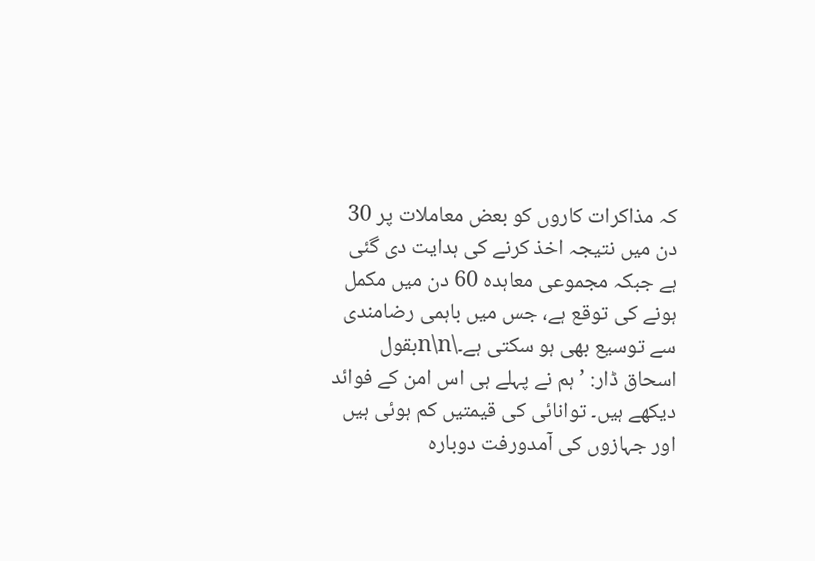کہ مذاکرات کاروں کو بعض معاملات پر 30 دن میں نتیجہ اخذ کرنے کی ہدایت دی گئی ہے جبکہ مجموعی معاہدہ 60 دن میں مکمل ہونے کی توقع ہے، جس میں باہمی رضامندی سے توسیع بھی ہو سکتی ہے۔\n\nبقول اسحاق ڈار: ’ہم نے پہلے ہی اس امن کے فوائد دیکھے ہیں۔ توانائی کی قیمتیں کم ہوئی ہیں اور جہازوں کی آمدورفت دوبارہ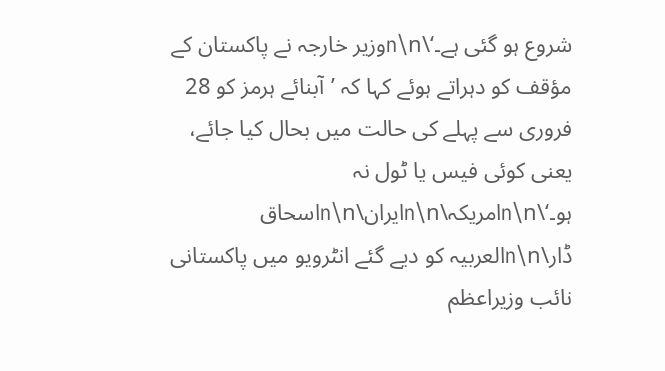شروع ہو گئی ہے۔‘\n\nوزیر خارجہ نے پاکستان کے مؤقف کو دہراتے ہوئے کہا کہ ’آبنائے ہرمز کو 28 فروری سے پہلے کی حالت میں بحال کیا جائے، یعنی کوئی فیس یا ٹول نہ ہو۔‘\n\nامریکہ\n\nایران\n\nاسحاق ڈار\n\nالعربیہ کو دیے گئے انٹرویو میں پاکستانی نائب وزیراعظم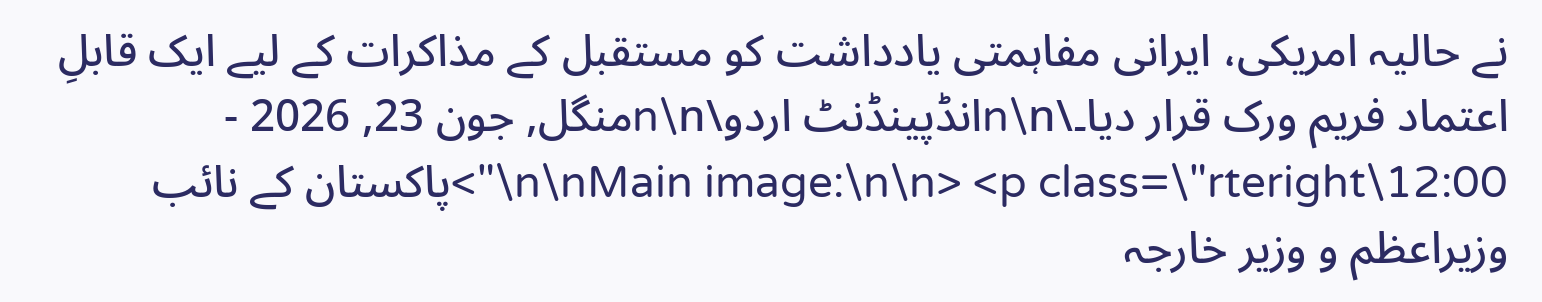نے حالیہ امریکی، ایرانی مفاہمتی یادداشت کو مستقبل کے مذاکرات کے لیے ایک قابلِ اعتماد فریم ورک قرار دیا۔\n\nانڈپینڈنٹ اردو\n\nمنگل, جون 23, 2026 - 12:00\n\nMain image:\n\n> <p class=\"rteright\">پاکستان کے نائب وزیراعظم و وزیر خارجہ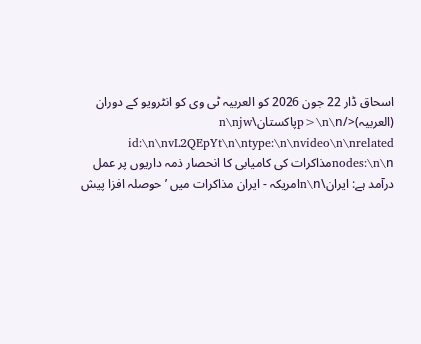اسحاق ڈار 22 جون 2026 کو العربیہ ٹی وی کو انٹرویو کے دوران (العربیہ)</p>\n\nپاکستان\n\njw id:\n\nvL2QEpYt\n\ntype:\n\nvideo\n\nrelated nodes:\n\nمذاکرات کی کامیابی کا انحصار ذمہ داریوں پر عمل درآمد ہے: ایران\n\nامریکہ - ایران مذاکرات میں ’حوصلہ افزا پیش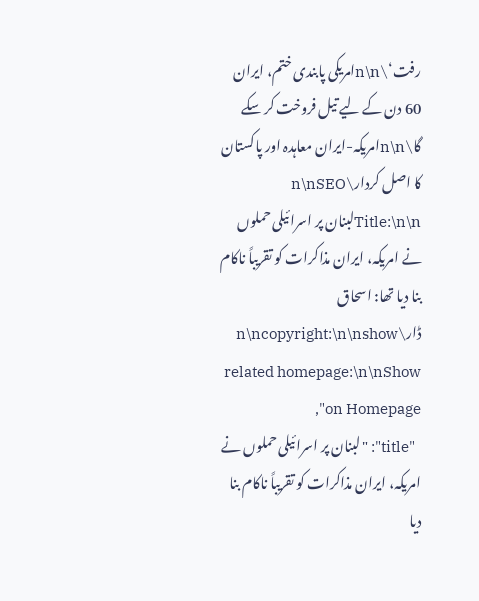رفت‘\n\nامریکی پابندی ختم، ایران 60 دن کے لیے تیل فروخت کر سکے گا\n\nامریکہ-ایران معاہدہ اور پاکستان کا اصل کردار\n\nSEO Title:\n\nلبنان پر اسرائیلی حملوں نے امریکہ، ایران مذاکرات کو تقریباً ناکام بنا دیا تھا: اسحاق ڈار\n\ncopyright:\n\nshow related homepage:\n\nShow on Homepage",
  "title": "لبنان پر اسرائیلی حملوں نے امریکہ، ایران مذاکرات کو تقریباً ناکام بنا دیا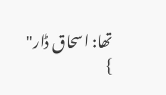تھا: اسحاق ڈار"
}